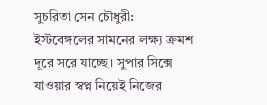সুচরিতা সেন চৌধুরী: ইস্টবেঙ্গলের সামনের লক্ষ্য ক্রমশ দূরে সরে যাচ্ছে। সুপার সিক্সে যাওয়ার স্বপ্ন নিয়েই নিজের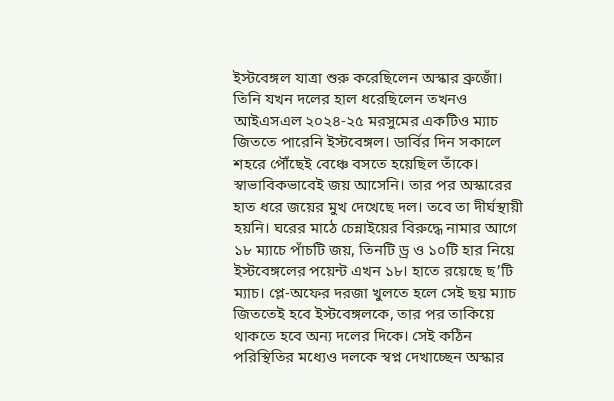ইস্টবেঙ্গল যাত্রা শুরু করেছিলেন অস্কার ব্রুজোঁ। তিনি যখন দলের হাল ধরেছিলেন তখনও আইএসএল ২০২৪-২৫ মরসুমের একটিও ম্যাচ জিততে পারেনি ইস্টবেঙ্গল। ডার্বির দিন সকালে শহরে পৌঁছেই বেঞ্চে বসতে হয়েছিল তাঁকে। স্বাভাবিকভাবেই জয় আসেনি। তার পর অস্কারের হাত ধরে জয়ের মুখ দেখেছে দল। তবে তা দীর্ঘস্থায়ী হয়নি। ঘরের মাঠে চেন্নাইয়ের বিরুদ্ধে নামার আগে ১৮ ম্যাচে পাঁচটি জয়, তিনটি ড্র ও ১০টি হার নিয়ে ইস্টবেঙ্গলের পয়েন্ট এখন ১৮। হাতে রয়েছে ছ’টি ম্যাচ। প্লে-অফের দরজা খুলতে হলে সেই ছয় ম্যাচ জিততেই হবে ইস্টবেঙ্গলকে, তার পর তাকিয়ে থাকতে হবে অন্য দলের দিকে। সেই কঠিন পরিস্থিতির মধ্যেও দলকে স্বপ্ন দেখাচ্ছেন অস্কার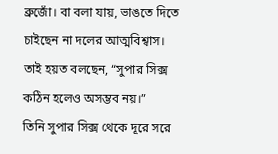ব্রুজোঁ। বা বলা যায়, ভাঙতে দিতে চাইছেন না দলের আত্মবিশ্বাস। তাই হয়ত বলছেন, “সুপার সিক্স কঠিন হলেও অসম্ভব নয়।”
তিনি সুপার সিক্স থেকে দূরে সরে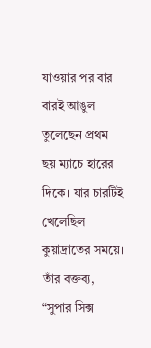যাওয়ার পর বার বারই আঙুল তুলেছেন প্রথম ছয় ম্যাচে হারের দিকে। যার চারটিই খেলেছিল কুয়াদ্রাতের সময়ে। তাঁর বক্তব্য, “সুপার সিক্স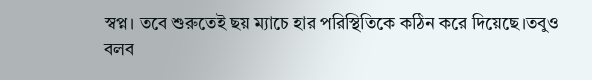স্বপ্ন। তবে শুরুতেই ছয় ম্যাচে হার পরিস্থিতিকে কঠিন করে দিয়েছে।তবুও বলব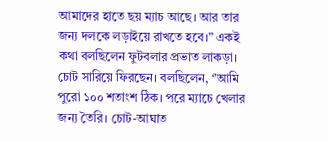আমাদের হাতে ছয় ম্যাচ আছে। আর তার জন্য দলকে লড়াইয়ে রাখতে হবে।” একই কথা বলছিলেন ফুটবলার প্রভাত লাকড়া। চোট সারিয়ে ফিরছেন। বলছিলেন, ‘’আমি পুরো ১০০ শতাংশ ঠিক। পরে ম্যাচে খেলার জন্য তৈরি। চোট-আঘাত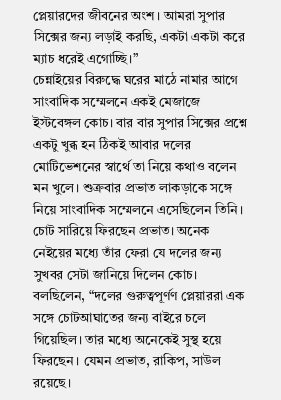প্লেয়ারদের জীবনের অংশ। আমরা সুপার সিক্সের জন্য লড়াই করছি, একটা একটা করে ম্যাচ ধরেই এগোচ্ছি।”
চেন্নাইয়ের বিরুদ্ধে ঘরের মাঠে নামার আগে সাংবাদিক সম্মেলনে একই মেজাজে ইস্টবেঙ্গল কোচ। বার বার সুপার সিক্সের প্রশ্নে একটু খুব্ধ হন ঠিকই আবার দলের মোটিভেশনের স্বার্থে তা নিয়ে কথাও বলেন মন খুলে। শুক্রবার প্রভাত লাকড়াকে সঙ্গে নিয়ে সাংবাদিক সম্মেলনে এসেছিলেন তিনি। চোট সারিয়ে ফিরছেন প্রভাত। অনেক নেইয়ের মধ্যে তাঁর ফেরা যে দলের জন্য সুখবর সেটা জানিয়ে দিলেন কোচ। বলছিলেন, “দলের গুরুত্বপূর্ণণ প্লেয়াররা এক সঙ্গে চোটআঘাতের জন্য বাইরে চলে গিয়েছিল। তার মধ্যে অনেকেই সুস্থ হয়ে ফিরছেন। যেমন প্রভাত, রাকিপ, সাউল রয়েছে।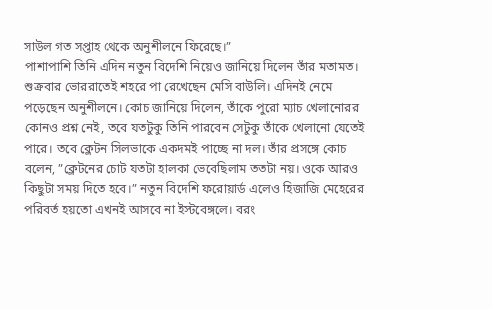সাউল গত সপ্তাহ থেকে অনুশীলনে ফিরেছে।”
পাশাপাশি তিনি এদিন নতুন বিদেশি নিয়েও জানিয়ে দিলেন তাঁর মতামত। শুক্রবার ভোররাতেই শহরে পা রেখেছেন মেসি বাউলি। এদিনই নেমে পড়েছেন অনুশীলনে। কোচ জানিয়ে দিলেন, তাঁকে পুরো ম্যাচ খেলানোরর কোনও প্রশ্ন নেই, তবে যতটুকু তিনি পারবেন সেটুকু তাঁকে খেলানো যেতেই পারে। তবে ক্লেটন সিলভাকে একদমই পাচ্ছে না দল। তাঁর প্রসঙ্গে কোচ বলেন, ”ক্লেটনের চোট যতটা হালকা ভেবেছিলাম ততটা নয়। ওকে আরও কিছুটা সময় দিতে হবে।” নতুন বিদেশি ফরোয়ার্ড এলেও হিজাজি মেহেরের পরিবর্ত হয়তো এখনই আসবে না ইস্টবেঙ্গলে। বরং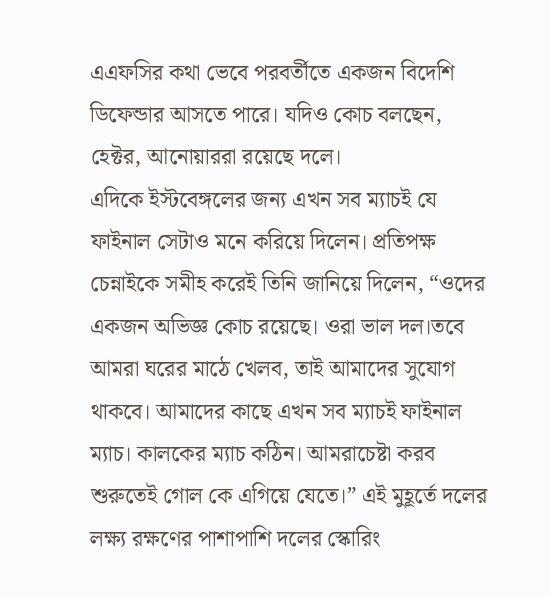এএফসির কথা ভেবে পরবর্তীতে একজন বিদেশি ডিফেন্ডার আসতে পারে। যদিও কোচ বলছেন, হেক্টর, আনোয়াররা রয়েছে দলে।
এদিকে ইস্টবেঙ্গলের জন্য এখন সব ম্যাচই যে ফাইনাল সেটাও মনে করিয়ে দিলেন। প্রতিপক্ষ চেন্নাইকে সমীহ করেই তিনি জানিয়ে দিলেন, “ওদের একজন অভিজ্ঞ কোচ রয়েছে। ওরা ভাল দল।তবে আমরা ঘরের মাঠে খেলব, তাই আমাদের সুযোগ থাকবে। আমাদের কাছে এখন সব ম্যাচই ফাইনাল ম্যাচ। কালকের ম্যাচ কঠিন। আমরাচেষ্টা করব শুরুতেই গোল কে এগিয়ে যেতে।” এই মুহূর্তে দলের লক্ষ্য রক্ষণের পাশাপাশি দলের স্কোরিং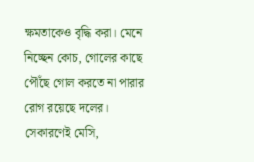ক্ষমতাকেও বৃদ্ধি করা। মেনে নিচ্ছেন কোচ, গোলের কাছে পৌঁছে গোল করতে না পারার রোগ রয়েছে দলের। সেকারণেই মেসি,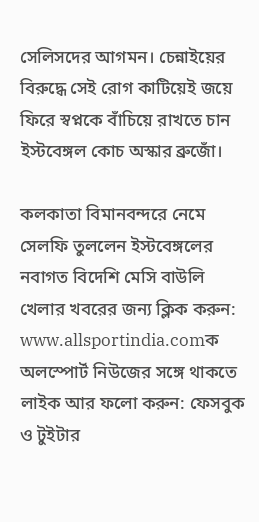সেলিসদের আগমন। চেন্নাইয়ের বিরুদ্ধে সেই রোগ কাটিয়েই জয়ে ফিরে স্বপ্নকে বাঁচিয়ে রাখতে চান ইস্টবেঙ্গল কোচ অস্কার ব্রুজোঁ।

কলকাতা বিমানবন্দরে নেমে সেলফি তুললেন ইস্টবেঙ্গলের নবাগত বিদেশি মেসি বাউলি
খেলার খবরের জন্য ক্লিক করুন: www.allsportindia.comক
অলস্পোর্ট নিউজের সঙ্গে থাকতে লাইক আর ফলো করুন: ফেসবুক ও টুইটার